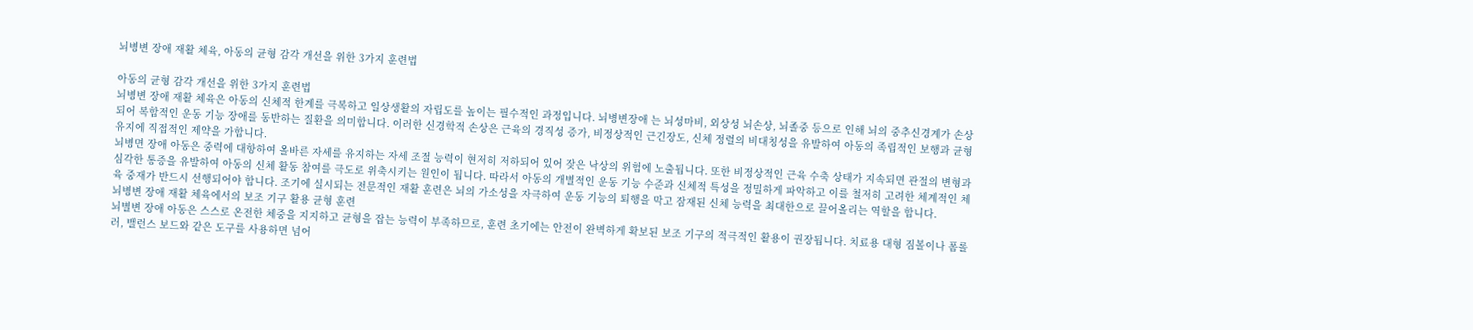뇌병변 장애 재활 체육, 아동의 균형 감각 개선을 위한 3가지 훈련법

아동의 균형 감각 개선을 위한 3가지 훈련법
뇌병변 장애 재활 체육은 아동의 신체적 한계를 극복하고 일상생활의 자립도를 높이는 필수적인 과정입니다. 뇌병변장애 는 뇌성마비, 외상성 뇌손상, 뇌졸중 등으로 인해 뇌의 중추신경계가 손상되어 복합적인 운동 기능 장애를 동반하는 질환을 의미합니다. 이러한 신경학적 손상은 근육의 경직성 증가, 비정상적인 근긴장도, 신체 정렬의 비대칭성을 유발하여 아동의 족립적인 보행과 균형 유지에 직접적인 제약을 가합니다.
뇌병면 장애 아동은 중력에 대항하여 올바른 자세를 유지하는 자세 조절 능력이 현저히 저하되어 있어 잦은 낙상의 위험에 노출됩니다. 또한 비정상적인 근육 수축 상태가 지속되면 관절의 변형과 심각한 통증을 유발하여 아동의 신체 활동 참여를 극도로 위축시키는 원인이 됩니다. 따라서 아동의 개별적인 운동 기능 수준과 신체적 특성을 정밀하게 파악하고 이를 철저히 고려한 체계적인 체육 중재가 반드시 선행되어야 합니다. 조기에 실시되는 전문적인 재활 훈련은 뇌의 가소성을 자극하여 운동 기능의 퇴행을 막고 잠재된 신체 능력을 최대한으로 끌어올리는 역할을 합니다.
뇌병변 장애 재활 체육에서의 보조 기구 활용 균형 훈련
뇌별변 장애 아동은 스스로 온전한 체중을 지지하고 균형을 잡는 능력이 부족하므로, 훈련 초기에는 안전이 완벽하게 확보된 보조 기구의 적극적인 활용이 권장됩니다. 치료용 대형 짐볼이나 폼롤러, 밸런스 보드와 같은 도구를 사용하면 넘어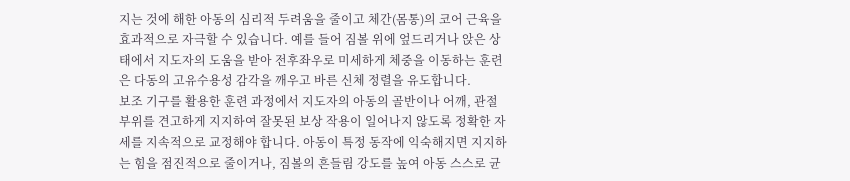지는 것에 해한 아동의 심리적 두려움을 줄이고 체간(몸통)의 코어 근육을 효과적으로 자극할 수 있습니다. 예를 들어 짐볼 위에 엎드리거나 앉은 상태에서 지도자의 도움을 받아 전후좌우로 미세하게 체중을 이동하는 훈련은 다동의 고유수용성 감각을 깨우고 바른 신체 정렬을 유도합니다.
보조 기구를 활용한 훈련 과정에서 지도자의 아동의 골반이나 어깨, 관절 부위를 견고하게 지지하여 잘못된 보상 작용이 일어나지 않도록 정확한 자세를 지속적으로 교정해야 합니다. 아동이 특정 동작에 익숙해지면 지지하는 힘을 점진적으로 줄이거나, 짐볼의 흔들림 강도를 높여 아동 스스로 균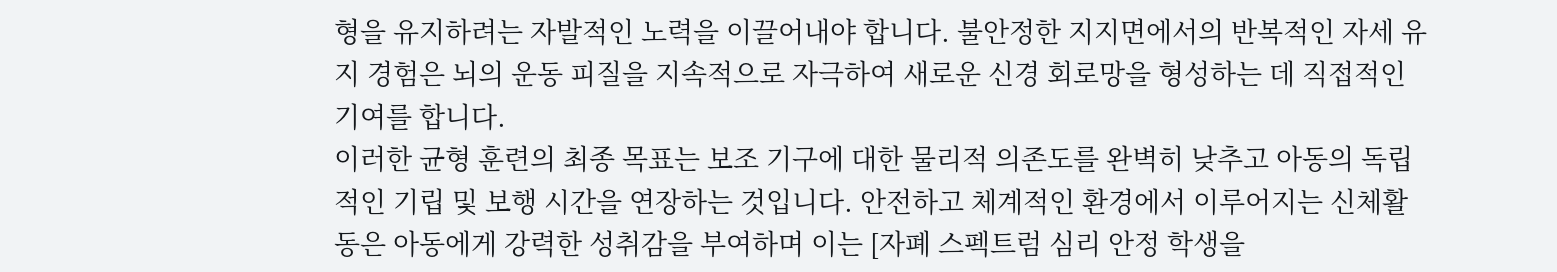형을 유지하려는 자발적인 노력을 이끌어내야 합니다. 불안정한 지지면에서의 반복적인 자세 유지 경험은 뇌의 운동 피질을 지속적으로 자극하여 새로운 신경 회로망을 형성하는 데 직접적인 기여를 합니다.
이러한 균형 훈련의 최종 목표는 보조 기구에 대한 물리적 의존도를 완벽히 낮추고 아동의 독립적인 기립 및 보행 시간을 연장하는 것입니다. 안전하고 체계적인 환경에서 이루어지는 신체활동은 아동에게 강력한 성취감을 부여하며 이는 [자폐 스펙트럼 심리 안정 학생을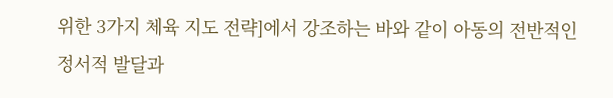위한 3가지 체육 지도 전략]에서 강조하는 바와 같이 아동의 전반적인 정서적 발달과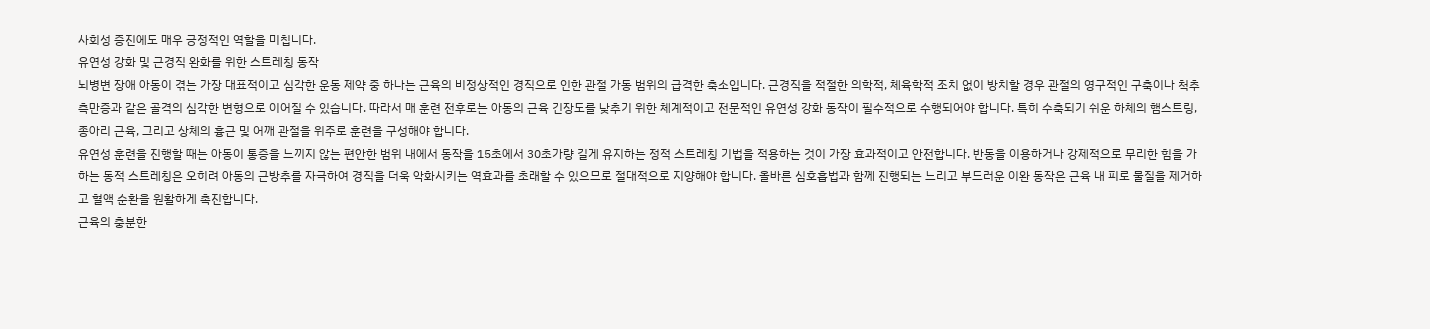사회성 증진에도 매우 긍정적인 역할을 미칩니다.
유연성 강화 및 근경직 완화를 위한 스트레칭 동작
뇌병변 장애 아동이 겪는 가장 대표적이고 심각한 운동 제약 중 하나는 근육의 비정상적인 경직으로 인한 관절 가동 범위의 급격한 축소입니다. 근경직을 적절한 의학적, 체육학적 조치 없이 방치할 경우 관절의 영구적인 구축이나 척추 측만증과 같은 골격의 심각한 변형으로 이어질 수 있습니다. 따라서 매 훈련 전후로는 아동의 근육 긴장도를 낮추기 위한 체계적이고 전문적인 유연성 강화 동작이 필수적으로 수행되어야 합니다. 특히 수축되기 쉬운 하체의 햄스트링, 종아리 근육, 그리고 상체의 흉근 및 어깨 관절을 위주로 훈련을 구성해야 합니다.
유연성 훈련을 진행할 때는 아동이 통증을 느끼지 않는 편안한 범위 내에서 동작을 15초에서 30초가량 길게 유지하는 정적 스트레칭 기법을 적용하는 것이 가장 효과적이고 안전합니다. 반동을 이용하거나 강제적으로 무리한 힘을 가하는 동적 스트레칭은 오히려 아동의 근방추를 자극하여 경직을 더욱 악화시키는 역효과를 초래할 수 있으므로 절대적으로 지양해야 합니다. 올바른 심호흡법과 함께 진행되는 느리고 부드러운 이완 동작은 근육 내 피로 물질을 제거하고 혈액 순환을 원활하게 촉진합니다.
근육의 충분한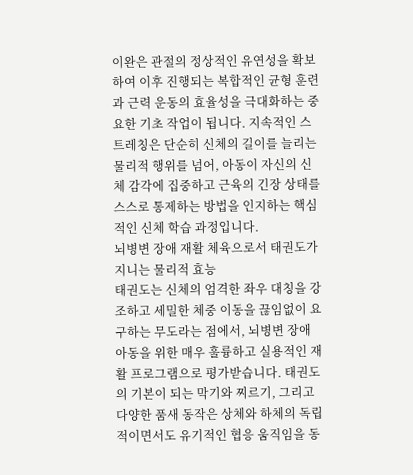이완은 관절의 정상적인 유연성을 확보하여 이후 진행되는 복합적인 균형 훈련과 근력 운동의 효율성을 극대화하는 중요한 기초 작업이 됩니다. 지속적인 스트레칭은 단순히 신체의 길이를 늘리는 물리적 행위를 넘어, 아동이 자신의 신체 감각에 집중하고 근육의 긴장 상태를 스스로 통제하는 방법을 인지하는 핵심적인 신체 학습 과정입니다.
뇌병변 장애 재활 체육으로서 태권도가 지니는 물리적 효능
태권도는 신체의 엄격한 좌우 대칭을 강조하고 세밀한 체중 이동을 끊임없이 요구하는 무도라는 점에서, 뇌병변 장애 아동을 위한 매우 훌륭하고 실용적인 재활 프로그램으로 평가받습니다. 태권도의 기본이 되는 막기와 찌르기, 그리고 다양한 품새 동작은 상체와 하체의 독립적이면서도 유기적인 협응 움직임을 동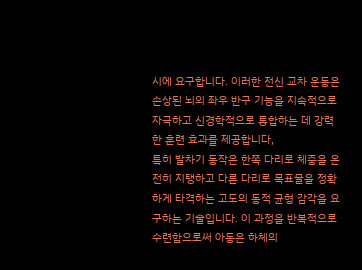시에 요구합니다. 이러한 전신 교차 운동은 손상된 뇌의 좌우 반구 기능을 지속적으로 자극하고 신경학적으로 통합하는 데 강력한 훈련 효과를 제공합니다,
특히 발차기 동작은 한쪽 다리로 체중을 온전히 지탱하고 다른 다리로 목표물을 정확하게 타격하는 고도의 동적 균형 감각을 요구하는 기술입니다. 이 과정을 반복적으로 수련함으로써 아동은 하체의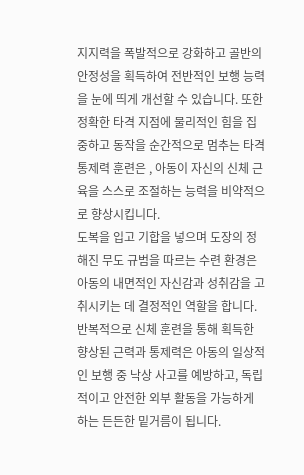지지력을 폭발적으로 강화하고 골반의 안정성을 획득하여 전반적인 보행 능력을 눈에 띄게 개선할 수 있습니다. 또한 정확한 타격 지점에 물리적인 힘을 집중하고 동작을 순간적으로 멈추는 타격 통제력 훈련은 , 아동이 자신의 신체 근육을 스스로 조절하는 능력을 비약적으로 향상시킵니다.
도복을 입고 기합을 넣으며 도장의 정해진 무도 규범을 따르는 수련 환경은 아동의 내면적인 자신감과 성취감을 고취시키는 데 결정적인 역할을 합니다. 반복적으로 신체 훈련을 통해 획득한 향상된 근력과 통제력은 아동의 일상적인 보행 중 낙상 사고를 예방하고, 독립적이고 안전한 외부 활동을 가능하게 하는 든든한 밑거름이 됩니다.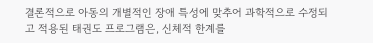결론적으로 아동의 개별적인 장애 특성에 맞추어 과학적으로 수정되고 적용된 태권도 프로그램은, 신체적 한계를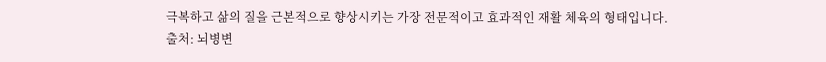극복하고 삶의 질을 근본적으로 향상시키는 가장 전문적이고 효과적인 재활 체육의 형태입니다.
출처: 뇌병변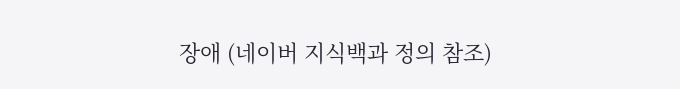장애 (네이버 지식백과 정의 참조)